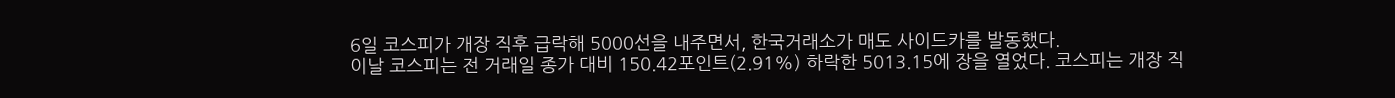6일 코스피가 개장 직후 급락해 5000선을 내주면서, 한국거래소가 매도 사이드카를 발동했다.
이날 코스피는 전 거래일 종가 대비 150.42포인트(2.91%) 하락한 5013.15에 장을 열었다. 코스피는 개장 직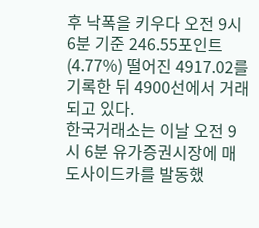후 낙폭을 키우다 오전 9시 6분 기준 246.55포인트(4.77%) 떨어진 4917.02를 기록한 뒤 4900선에서 거래되고 있다.
한국거래소는 이날 오전 9시 6분 유가증권시장에 매도사이드카를 발동했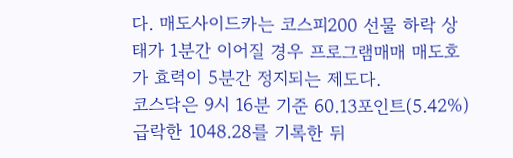다. 매도사이드카는 코스피200 선물 하락 상태가 1분간 이어질 경우 프로그램매매 매도호가 효력이 5분간 정지되는 제도다.
코스닥은 9시 16분 기준 60.13포인트(5.42%) 급락한 1048.28를 기록한 뒤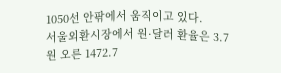1050선 안팎에서 움직이고 있다.
서울외환시장에서 원·달러 환율은 3.7원 오른 1472.7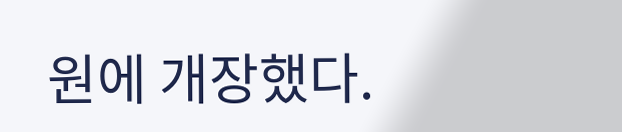원에 개장했다.